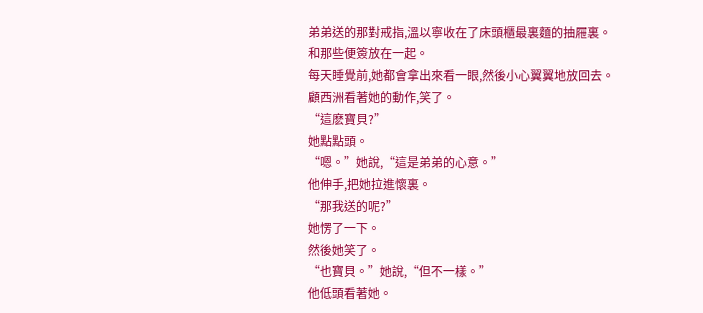弟弟送的那對戒指,溫以寧收在了床頭櫃最裏麵的抽屜裏。
和那些便簽放在一起。
每天睡覺前,她都會拿出來看一眼,然後小心翼翼地放回去。
顧西洲看著她的動作,笑了。
“這麽寶貝?”
她點點頭。
“嗯。”她說,“這是弟弟的心意。”
他伸手,把她拉進懷裏。
“那我送的呢?”
她愣了一下。
然後她笑了。
“也寶貝。”她說,“但不一樣。”
他低頭看著她。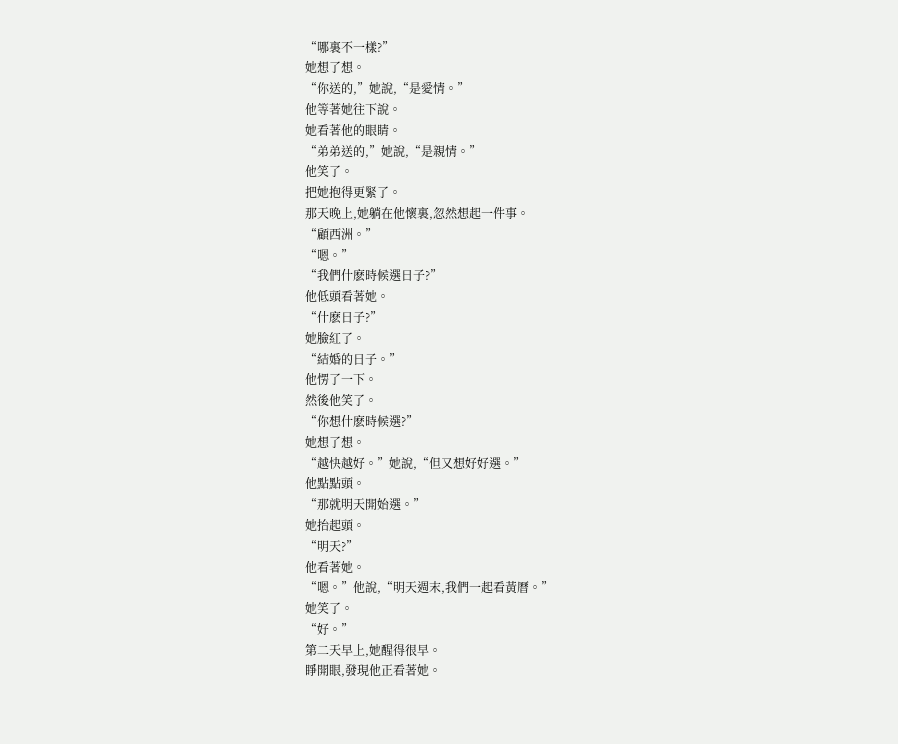“哪裏不一樣?”
她想了想。
“你送的,”她說,“是愛情。”
他等著她往下說。
她看著他的眼睛。
“弟弟送的,”她說,“是親情。”
他笑了。
把她抱得更緊了。
那天晚上,她躺在他懷裏,忽然想起一件事。
“顧西洲。”
“嗯。”
“我們什麽時候選日子?”
他低頭看著她。
“什麽日子?”
她臉紅了。
“結婚的日子。”
他愣了一下。
然後他笑了。
“你想什麽時候選?”
她想了想。
“越快越好。”她說,“但又想好好選。”
他點點頭。
“那就明天開始選。”
她抬起頭。
“明天?”
他看著她。
“嗯。”他說,“明天週末,我們一起看黃曆。”
她笑了。
“好。”
第二天早上,她醒得很早。
睜開眼,發現他正看著她。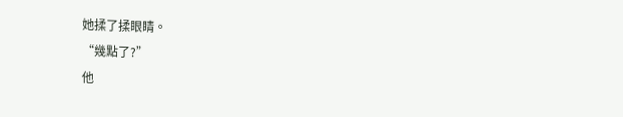她揉了揉眼睛。
“幾點了?”
他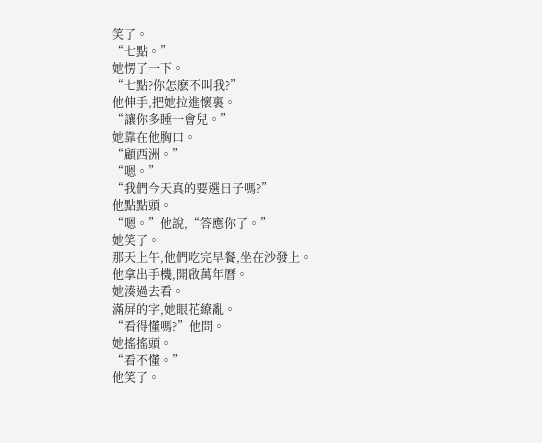笑了。
“七點。”
她愣了一下。
“七點?你怎麽不叫我?”
他伸手,把她拉進懷裏。
“讓你多睡一會兒。”
她靠在他胸口。
“顧西洲。”
“嗯。”
“我們今天真的要選日子嗎?”
他點點頭。
“嗯。”他說,“答應你了。”
她笑了。
那天上午,他們吃完早餐,坐在沙發上。
他拿出手機,開啟萬年曆。
她湊過去看。
滿屏的字,她眼花繚亂。
“看得懂嗎?”他問。
她搖搖頭。
“看不懂。”
他笑了。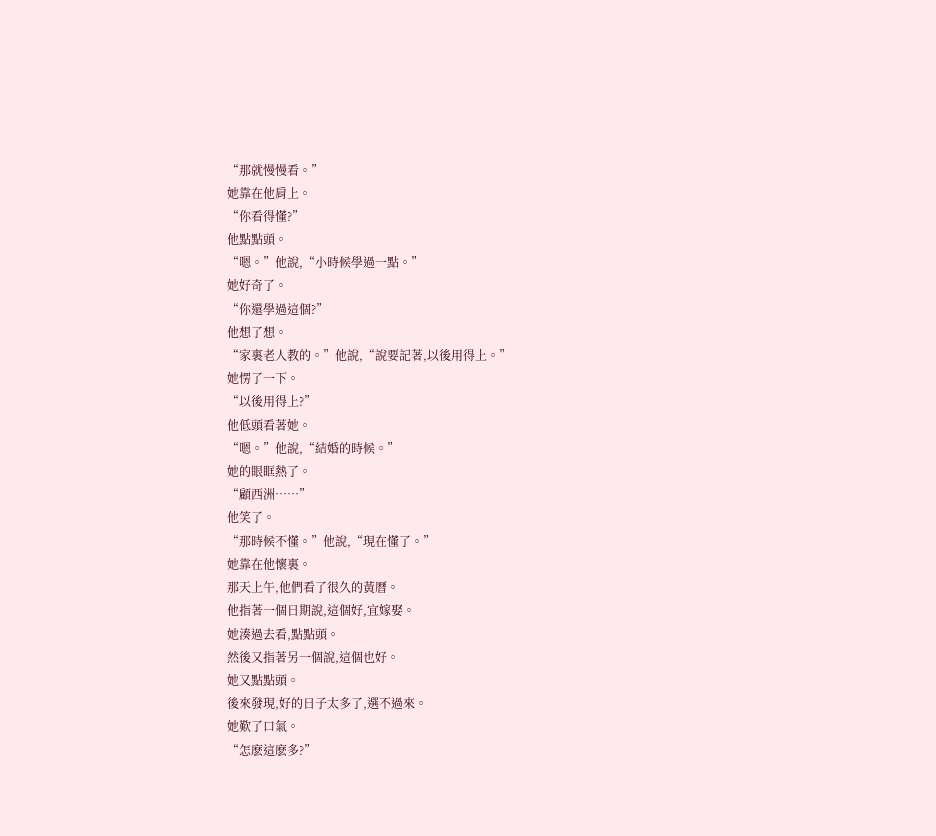“那就慢慢看。”
她靠在他肩上。
“你看得懂?”
他點點頭。
“嗯。”他說,“小時候學過一點。”
她好奇了。
“你還學過這個?”
他想了想。
“家裏老人教的。”他說,“說要記著,以後用得上。”
她愣了一下。
“以後用得上?”
他低頭看著她。
“嗯。”他說,“結婚的時候。”
她的眼眶熱了。
“顧西洲……”
他笑了。
“那時候不懂。”他說,“現在懂了。”
她靠在他懷裏。
那天上午,他們看了很久的黃曆。
他指著一個日期說,這個好,宜嫁娶。
她湊過去看,點點頭。
然後又指著另一個說,這個也好。
她又點點頭。
後來發現,好的日子太多了,選不過來。
她歎了口氣。
“怎麽這麽多?”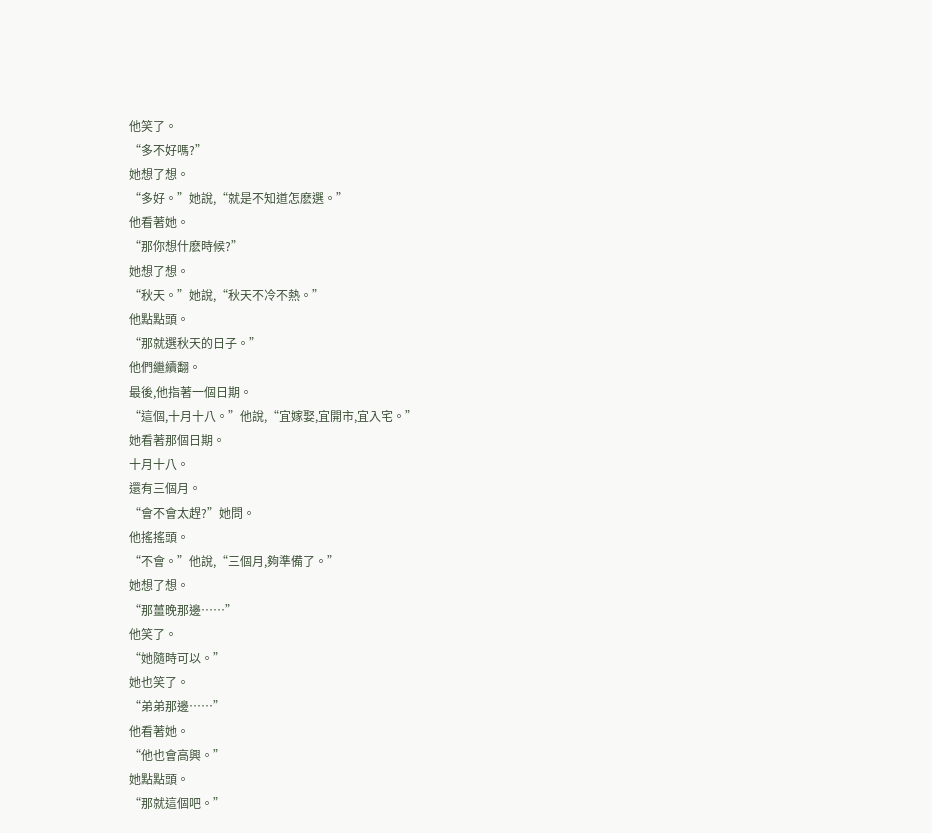他笑了。
“多不好嗎?”
她想了想。
“多好。”她說,“就是不知道怎麽選。”
他看著她。
“那你想什麽時候?”
她想了想。
“秋天。”她說,“秋天不冷不熱。”
他點點頭。
“那就選秋天的日子。”
他們繼續翻。
最後,他指著一個日期。
“這個,十月十八。”他說,“宜嫁娶,宜開市,宜入宅。”
她看著那個日期。
十月十八。
還有三個月。
“會不會太趕?”她問。
他搖搖頭。
“不會。”他說,“三個月,夠準備了。”
她想了想。
“那薑晚那邊……”
他笑了。
“她隨時可以。”
她也笑了。
“弟弟那邊……”
他看著她。
“他也會高興。”
她點點頭。
“那就這個吧。”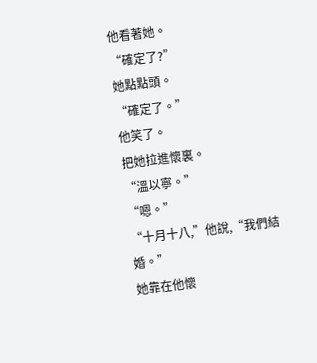他看著她。
“確定了?”
她點點頭。
“確定了。”
他笑了。
把她拉進懷裏。
“溫以寧。”
“嗯。”
“十月十八,”他說,“我們結婚。”
她靠在他懷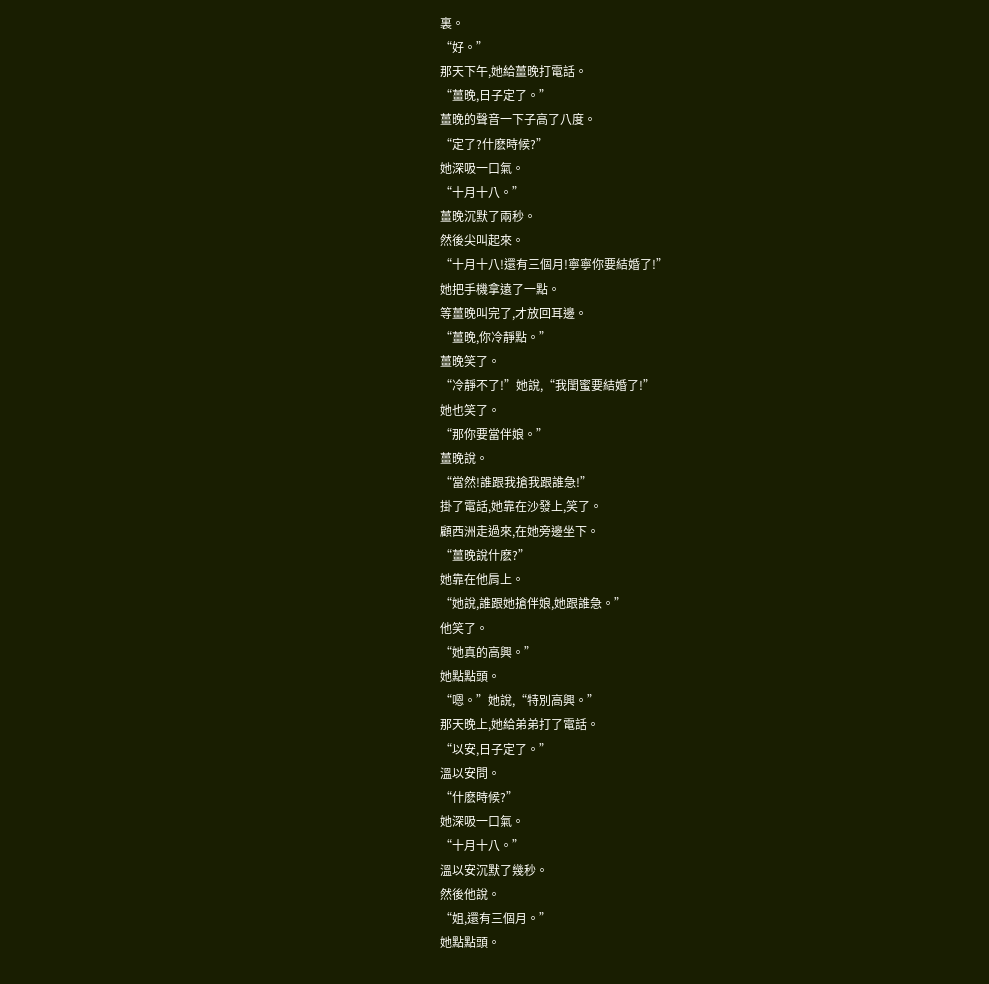裏。
“好。”
那天下午,她給薑晚打電話。
“薑晚,日子定了。”
薑晚的聲音一下子高了八度。
“定了?什麽時候?”
她深吸一口氣。
“十月十八。”
薑晚沉默了兩秒。
然後尖叫起來。
“十月十八!還有三個月!寧寧你要結婚了!”
她把手機拿遠了一點。
等薑晚叫完了,才放回耳邊。
“薑晚,你冷靜點。”
薑晚笑了。
“冷靜不了!”她說,“我閨蜜要結婚了!”
她也笑了。
“那你要當伴娘。”
薑晚說。
“當然!誰跟我搶我跟誰急!”
掛了電話,她靠在沙發上,笑了。
顧西洲走過來,在她旁邊坐下。
“薑晚說什麽?”
她靠在他肩上。
“她說,誰跟她搶伴娘,她跟誰急。”
他笑了。
“她真的高興。”
她點點頭。
“嗯。”她說,“特別高興。”
那天晚上,她給弟弟打了電話。
“以安,日子定了。”
溫以安問。
“什麽時候?”
她深吸一口氣。
“十月十八。”
溫以安沉默了幾秒。
然後他說。
“姐,還有三個月。”
她點點頭。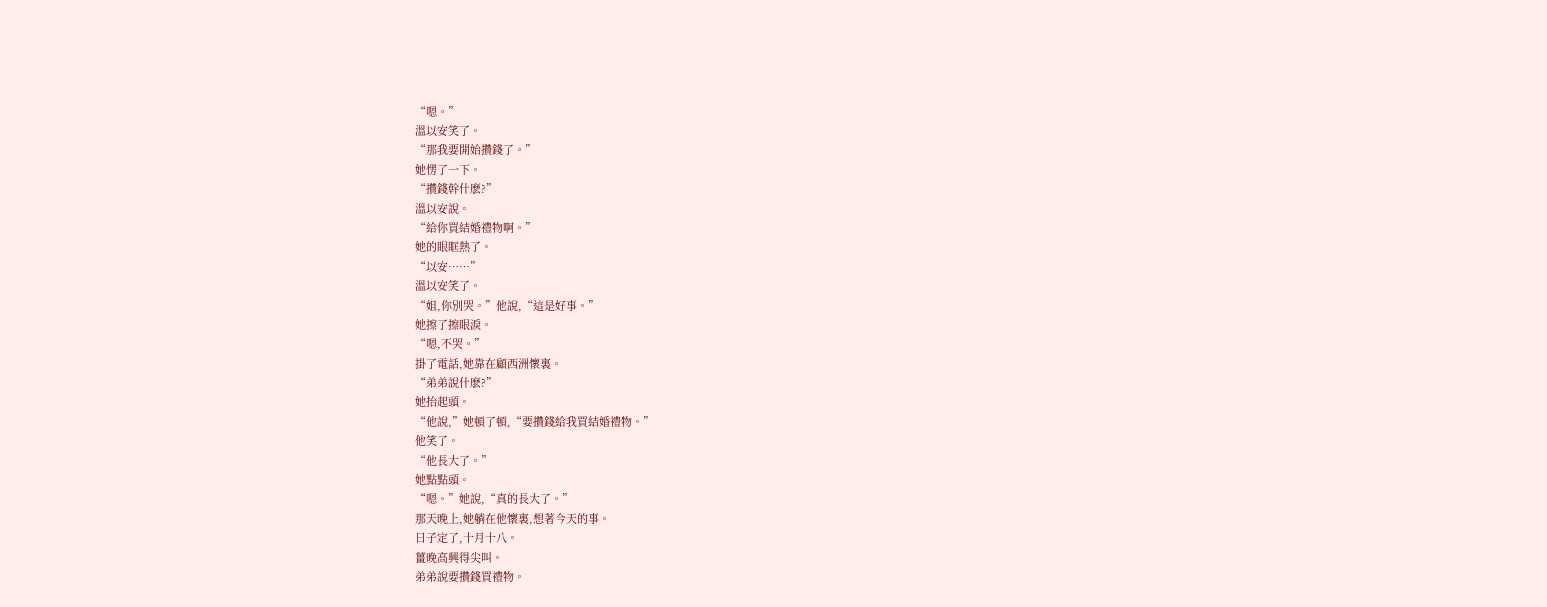“嗯。”
溫以安笑了。
“那我要開始攢錢了。”
她愣了一下。
“攢錢幹什麽?”
溫以安說。
“給你買結婚禮物啊。”
她的眼眶熱了。
“以安……”
溫以安笑了。
“姐,你別哭。”他說,“這是好事。”
她擦了擦眼淚。
“嗯,不哭。”
掛了電話,她靠在顧西洲懷裏。
“弟弟說什麽?”
她抬起頭。
“他說,”她頓了頓,“要攢錢給我買結婚禮物。”
他笑了。
“他長大了。”
她點點頭。
“嗯。”她說,“真的長大了。”
那天晚上,她躺在他懷裏,想著今天的事。
日子定了,十月十八。
薑晚高興得尖叫。
弟弟說要攢錢買禮物。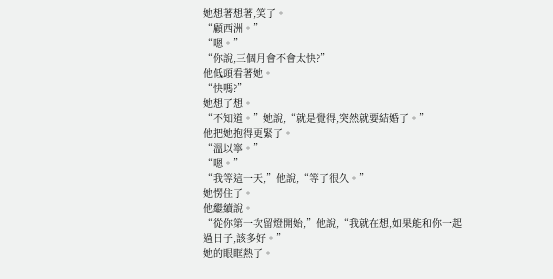她想著想著,笑了。
“顧西洲。”
“嗯。”
“你說,三個月會不會太快?”
他低頭看著她。
“快嗎?”
她想了想。
“不知道。”她說,“就是覺得,突然就要結婚了。”
他把她抱得更緊了。
“溫以寧。”
“嗯。”
“我等這一天,”他說,“等了很久。”
她愣住了。
他繼續說。
“從你第一次留燈開始,”他說,“我就在想,如果能和你一起過日子,該多好。”
她的眼眶熱了。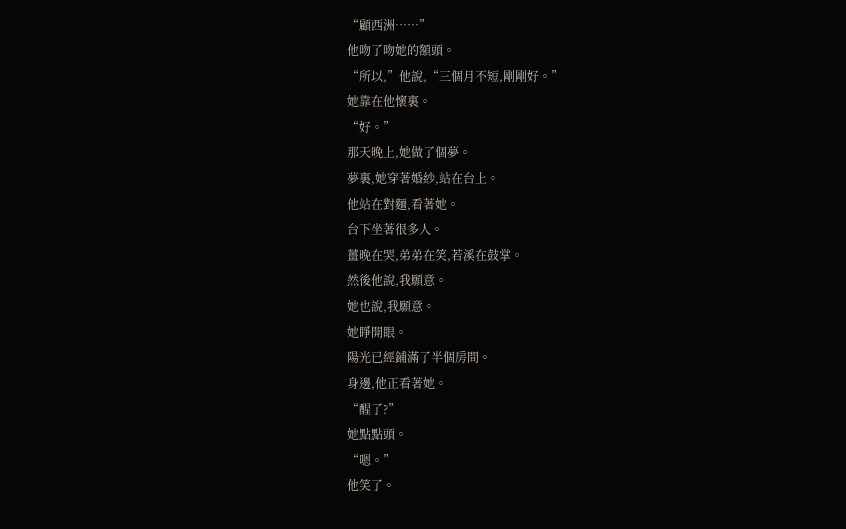“顧西洲……”
他吻了吻她的額頭。
“所以,”他說,“三個月不短,剛剛好。”
她靠在他懷裏。
“好。”
那天晚上,她做了個夢。
夢裏,她穿著婚紗,站在台上。
他站在對麵,看著她。
台下坐著很多人。
薑晚在哭,弟弟在笑,若溪在鼓掌。
然後他說,我願意。
她也說,我願意。
她睜開眼。
陽光已經鋪滿了半個房間。
身邊,他正看著她。
“醒了?”
她點點頭。
“嗯。”
他笑了。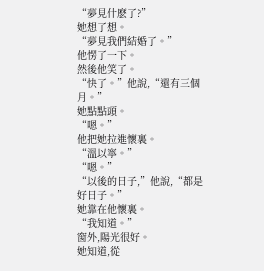“夢見什麽了?”
她想了想。
“夢見我們結婚了。”
他愣了一下。
然後他笑了。
“快了。”他說,“還有三個月。”
她點點頭。
“嗯。”
他把她拉進懷裏。
“溫以寧。”
“嗯。”
“以後的日子,”他說,“都是好日子。”
她靠在他懷裏。
“我知道。”
窗外,陽光很好。
她知道,從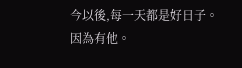今以後,每一天都是好日子。
因為有他。